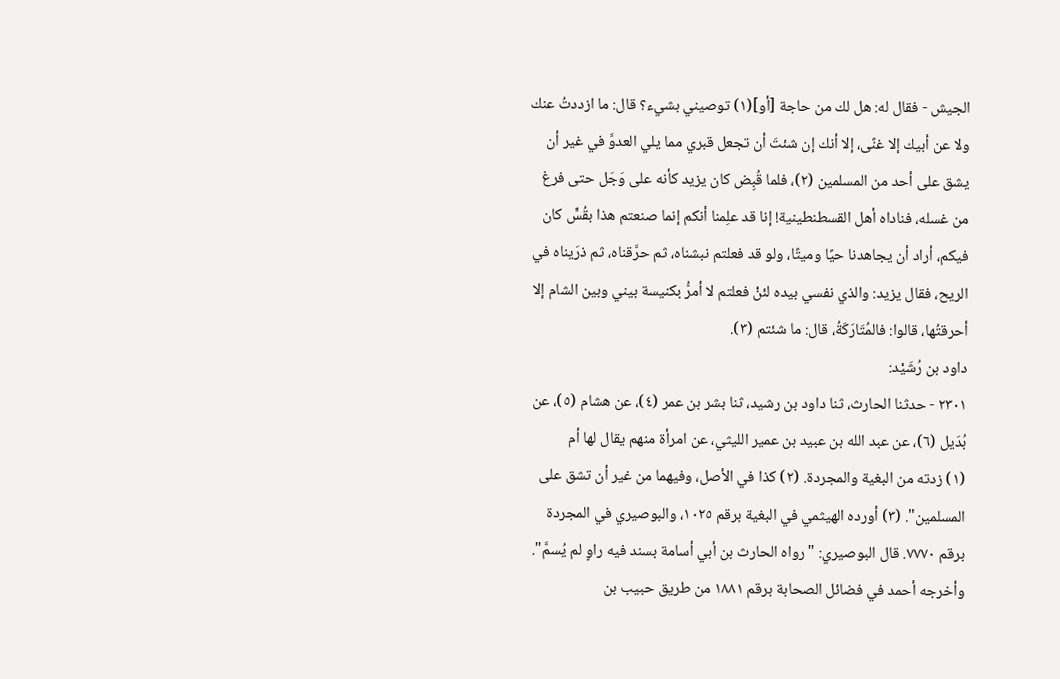الجيش - فقال له: هل لك من حاجة [أو](١) توصيني بشيء؟ قال: ما ازددتُ عنك ولا عن أبيك إلا غنًى، إلا أنك إن شئتَ أن تجعل قبري مما يلي العدوَّ في غير أن يشق على أحد من المسلمين (٢)، فلما قُبِض كان يزيد كأنه على وَجَل حتى فرغ من غسله، فناداه أهل القسطنطينية! إنا قد علِمنا أنكم إنما صنعتم هذا بقُسٍّ كان فيكم، أراد أن يجاهدنا حيًا وميتًا، ولو قد فعلتم نبشناه، ثم حرَّقناه، ثم ذرَيناه في الريح، فقال يزيد: والذي نفسي بيده لئنْ فعلتم لا أمرُّ بكنيسة بيني وبين الشام إلا أحرقتُها، قالوا: فالمُتَارَكَةُ، قال: ما شئتم (٣).
داود بن رُشَيْد:
٢٣٠١ - حدثنا الحارث، ثنا داود بن رشيد، ثنا بشر بن عمر (٤)، عن هشام (٥)، عن بُدَيل (٦)، عن عبد الله بن عبيد بن عمير الليثي، عن امرأة منهم يقال لها أم
(١) زدته من البغية والمجردة. (٢) كذا في الأصل، وفيهما من غير أن تشق على المسلمين". (٣) أورده الهيثمي في البغية برقم ١٠٢٥، والبوصيري في المجردة برقم ٧٧٧٠. قال البوصيري: "رواه الحارث بن أبي أسامة بسند فيه راوٍ لم يُسمَّ". وأخرجه أحمد في فضائل الصحابة برقم ١٨٨١ من طريق حبيب بن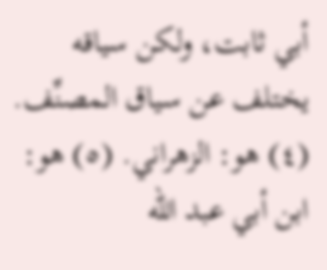أبي ثابت، ولكن سياقه يختلف عن سياق المصنِّف. (٤) هو: الزهراني. (٥) هو: ابن أبي عبد الله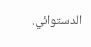الدستوائي.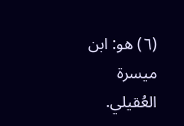(٦) هو: ابن ميسرة العُقيلي.